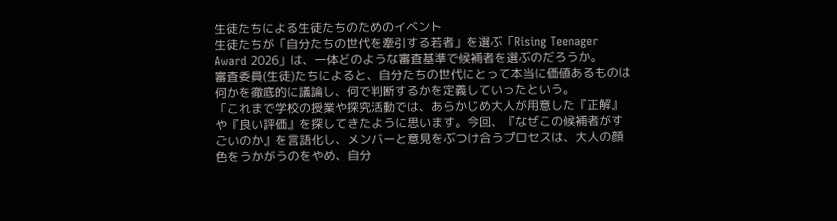生徒たちによる生徒たちのためのイベント
生徒たちが「自分たちの世代を牽引する若者」を選ぶ「Rising Teenager Award 2026」は、一体どのような審査基準で候補者を選ぶのだろうか。
審査委員(生徒)たちによると、自分たちの世代にとって本当に価値あるものは何かを徹底的に議論し、何で判断するかを定義していったという。
「これまで学校の授業や探究活動では、あらかじめ大人が用意した『正解』や『良い評価』を探してきたように思います。今回、『なぜこの候補者がすごいのか』を言語化し、メンバーと意見をぶつけ合うプロセスは、大人の顔色をうかがうのをやめ、自分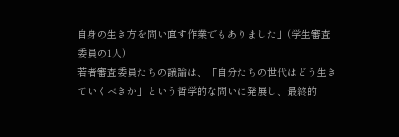自身の生き方を問い直す作業でもありました」(学生審査委員の1人)
若者審査委員たちの議論は、「自分たちの世代はどう生きていくべきか」という哲学的な問いに発展し、最終的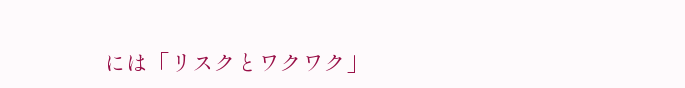には「リスクとワクワク」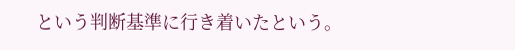という判断基準に行き着いたという。